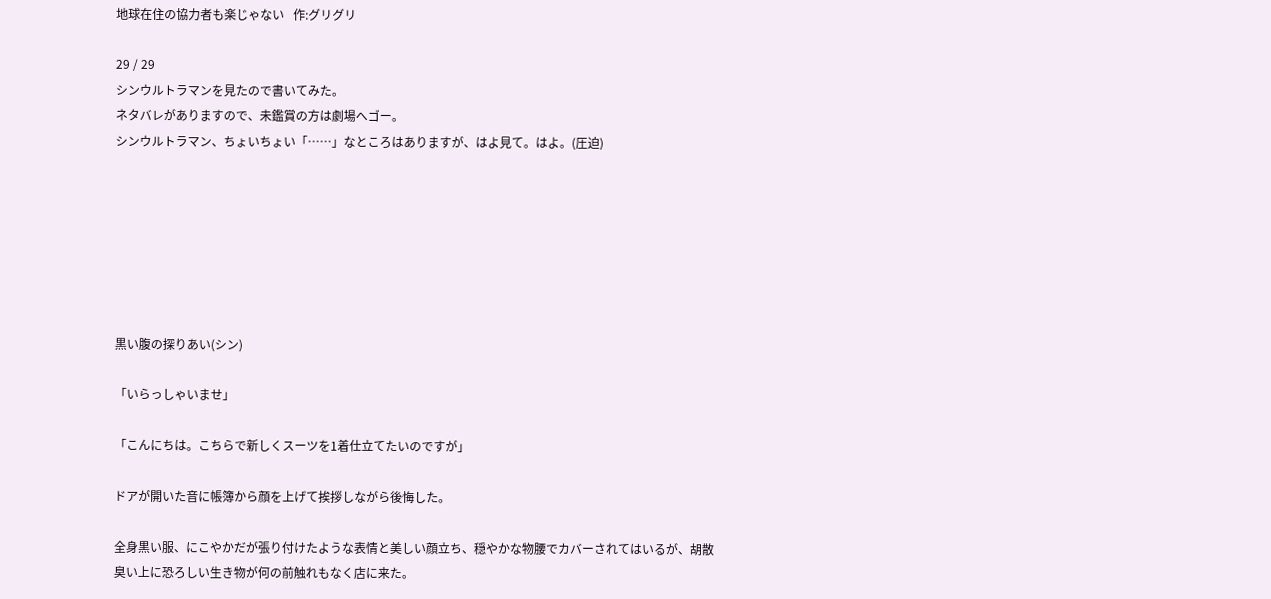地球在住の協力者も楽じゃない   作:グリグリ

29 / 29
シンウルトラマンを見たので書いてみた。
ネタバレがありますので、未鑑賞の方は劇場へゴー。
シンウルトラマン、ちょいちょい「……」なところはありますが、はよ見て。はよ。(圧迫)







黒い腹の探りあい(シン)

「いらっしゃいませ」

「こんにちは。こちらで新しくスーツを1着仕立てたいのですが」

ドアが開いた音に帳簿から顔を上げて挨拶しながら後悔した。

全身黒い服、にこやかだが張り付けたような表情と美しい顔立ち、穏やかな物腰でカバーされてはいるが、胡散臭い上に恐ろしい生き物が何の前触れもなく店に来た。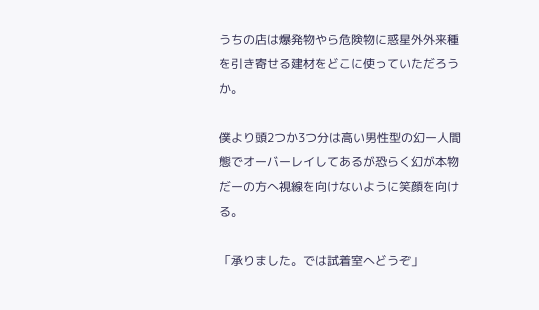うちの店は爆発物やら危険物に惑星外外来種を引き寄せる建材をどこに使っていただろうか。

僕より頭2つか3つ分は高い男性型の幻ー人間態でオーバーレイしてあるが恐らく幻が本物だーの方へ視線を向けないように笑顔を向ける。

「承りました。では試着室へどうぞ」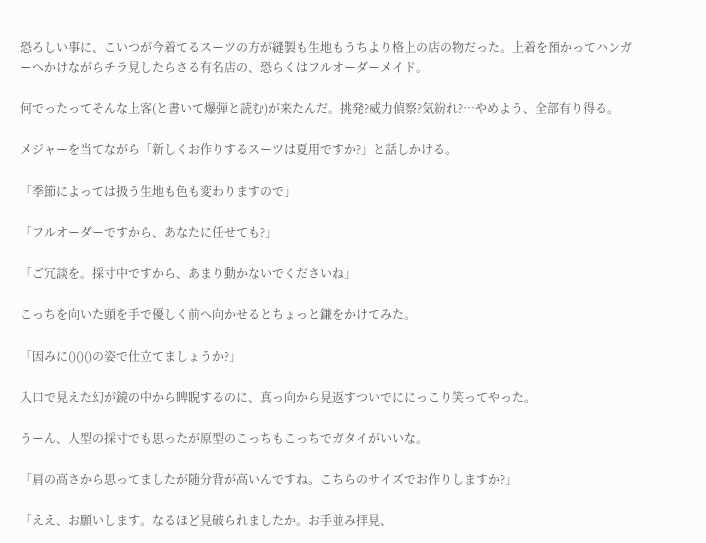恐ろしい事に、こいつが今着てるスーツの方が縫製も生地もうちより格上の店の物だった。上着を預かってハンガーへかけながらチラ見したらさる有名店の、恐らくはフルオーダーメイド。

何でったってそんな上客(と書いて爆弾と読む)が来たんだ。挑発?威力偵察?気紛れ?…やめよう、全部有り得る。

メジャーを当てながら「新しくお作りするスーツは夏用ですか?」と話しかける。

「季節によっては扱う生地も色も変わりますので」

「フルオーダーですから、あなたに任せても?」

「ご冗談を。採寸中ですから、あまり動かないでくださいね」

こっちを向いた頭を手で優しく前へ向かせるとちょっと鎌をかけてみた。

「因みに()()()の姿で仕立てましょうか?」

入口で見えた幻が鏡の中から睥睨するのに、真っ向から見返すついでににっこり笑ってやった。

うーん、人型の採寸でも思ったが原型のこっちもこっちでガタイがいいな。

「肩の高さから思ってましたが随分背が高いんですね。こちらのサイズでお作りしますか?」

「ええ、お願いします。なるほど見破られましたか。お手並み拝見、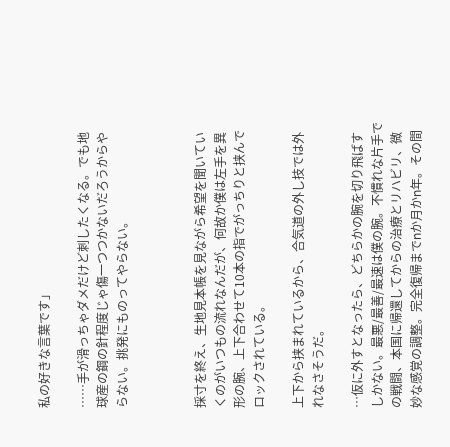私の好きな言葉です」

……手が滑っちゃダメだけど刺したくなる。でも地球産の鋼の針程度じゃ傷一つつかないだろうからやらない。挑発にものってやらない。



採寸を終え、生地見本帳を見ながら希望を聞いていくのがいつもの流れなんだが、何故か僕は左手を異形の腕、上下合わせて10本の指でがっちりと挟んでロックされている。

上下から挟まれているから、合気道の外し技では外れなさそうだ。

…仮に外すとなったら、どちらかの腕を切り飛ばすしかない。最悪/最善/最速は僕の腕。不慣れな片手での戦闘、本国に帰還してからの治療とリハビリ、微妙な感覚の調整。完全復帰までnか月かn年。その間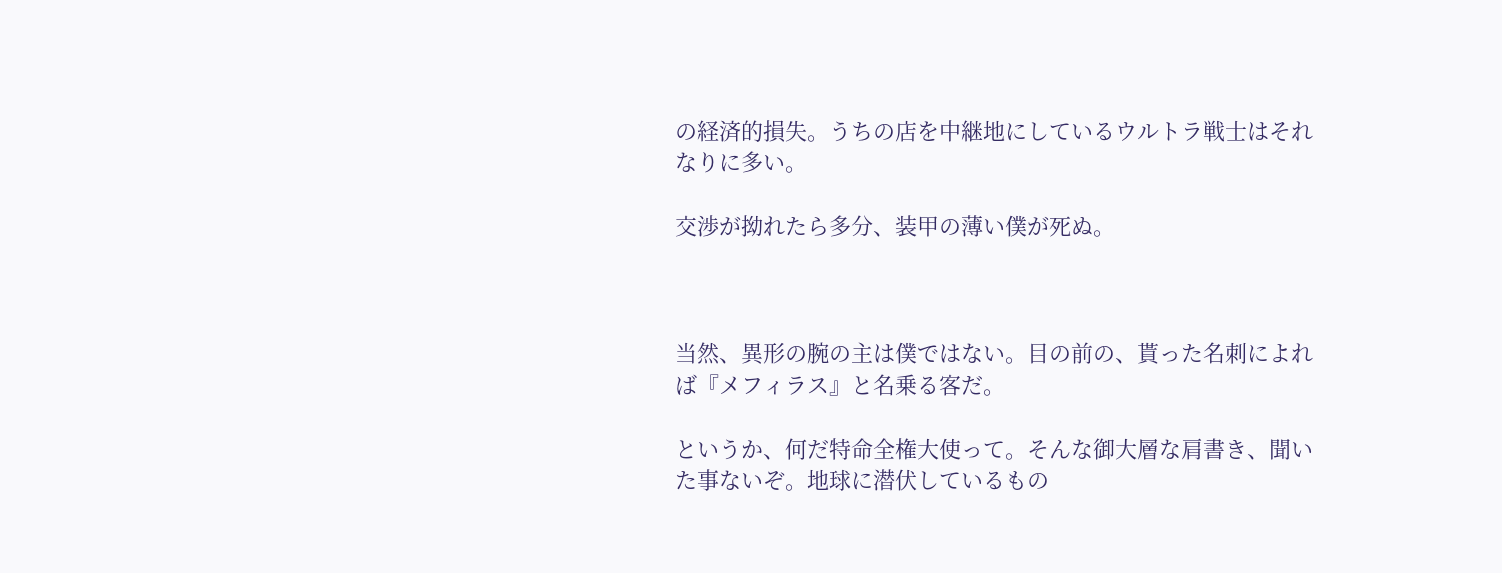の経済的損失。うちの店を中継地にしているウルトラ戦士はそれなりに多い。

交渉が拗れたら多分、装甲の薄い僕が死ぬ。



当然、異形の腕の主は僕ではない。目の前の、貰った名刺によれば『メフィラス』と名乗る客だ。

というか、何だ特命全権大使って。そんな御大層な肩書き、聞いた事ないぞ。地球に潜伏しているもの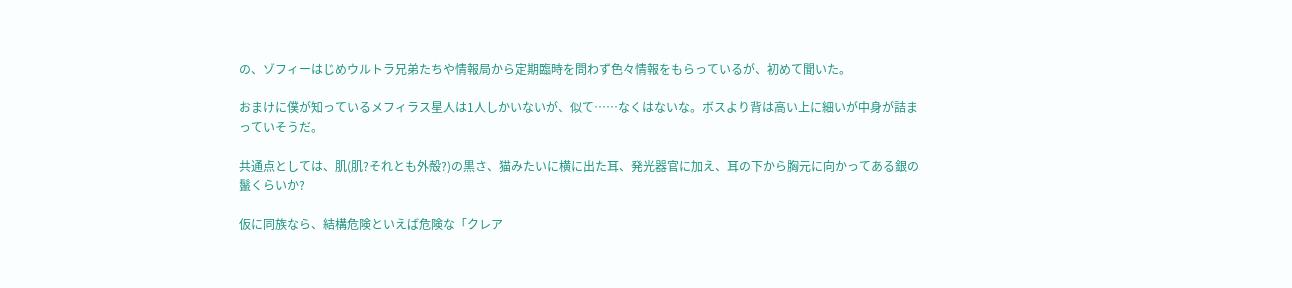の、ゾフィーはじめウルトラ兄弟たちや情報局から定期臨時を問わず色々情報をもらっているが、初めて聞いた。

おまけに僕が知っているメフィラス星人は1人しかいないが、似て……なくはないな。ボスより背は高い上に細いが中身が詰まっていそうだ。

共通点としては、肌(肌?それとも外殻?)の黒さ、猫みたいに横に出た耳、発光器官に加え、耳の下から胸元に向かってある銀の鬣くらいか?

仮に同族なら、結構危険といえば危険な「クレア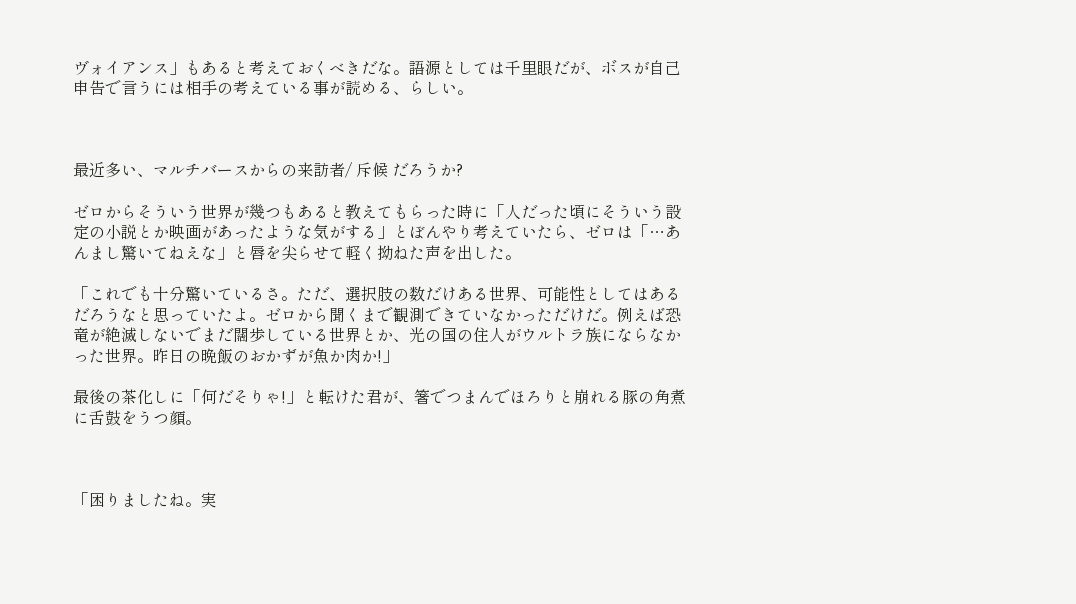ヴォイアンス」もあると考えておくべきだな。語源としては千里眼だが、ボスが自己申告で言うには相手の考えている事が読める、らしい。



最近多い、マルチバースからの来訪者/ 斥候 だろうか?

ゼロからそういう世界が幾つもあると教えてもらった時に「人だった頃にそういう設定の小説とか映画があったような気がする」とぼんやり考えていたら、ゼロは「…あんまし驚いてねえな」と唇を尖らせて軽く拗ねた声を出した。

「これでも十分驚いているさ。ただ、選択肢の数だけある世界、可能性としてはあるだろうなと思っていたよ。ゼロから聞くまで観測できていなかっただけだ。例えば恐竜が絶滅しないでまだ闊歩している世界とか、光の国の住人がウルトラ族にならなかった世界。昨日の晩飯のおかずが魚か肉か!」

最後の茶化しに「何だそりゃ!」と転けた君が、箸でつまんでほろりと崩れる豚の角煮に舌鼓をうつ顔。



「困りましたね。実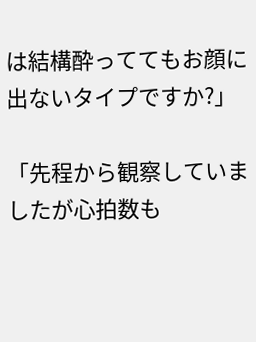は結構酔っててもお顔に出ないタイプですか?」

「先程から観察していましたが心拍数も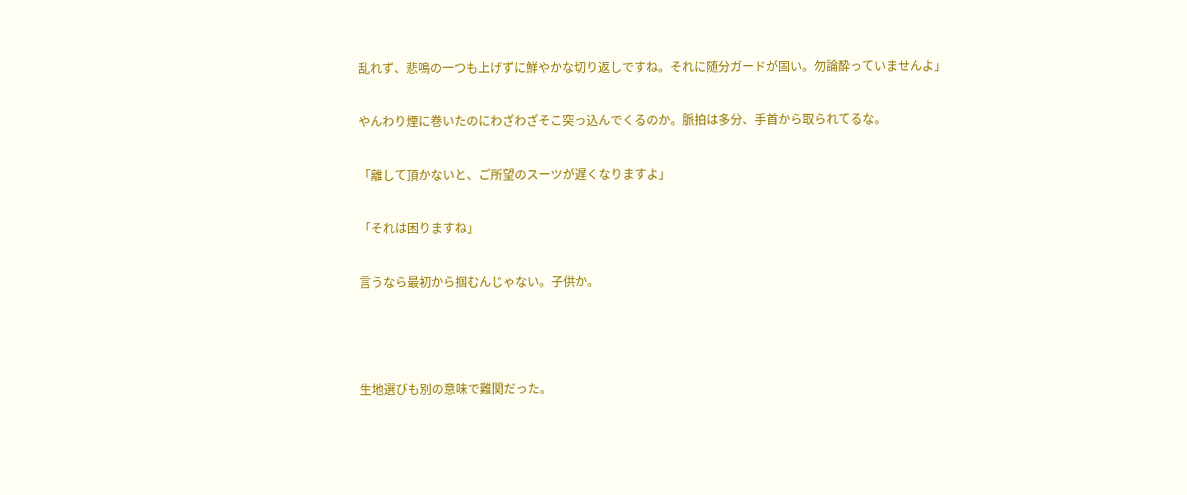乱れず、悲鳴の一つも上げずに鮮やかな切り返しですね。それに随分ガードが固い。勿論酔っていませんよ」

やんわり煙に巻いたのにわざわざそこ突っ込んでくるのか。脈拍は多分、手首から取られてるな。

「離して頂かないと、ご所望のスーツが遅くなりますよ」

「それは困りますね」

言うなら最初から掴むんじゃない。子供か。



生地選びも別の意味で難関だった。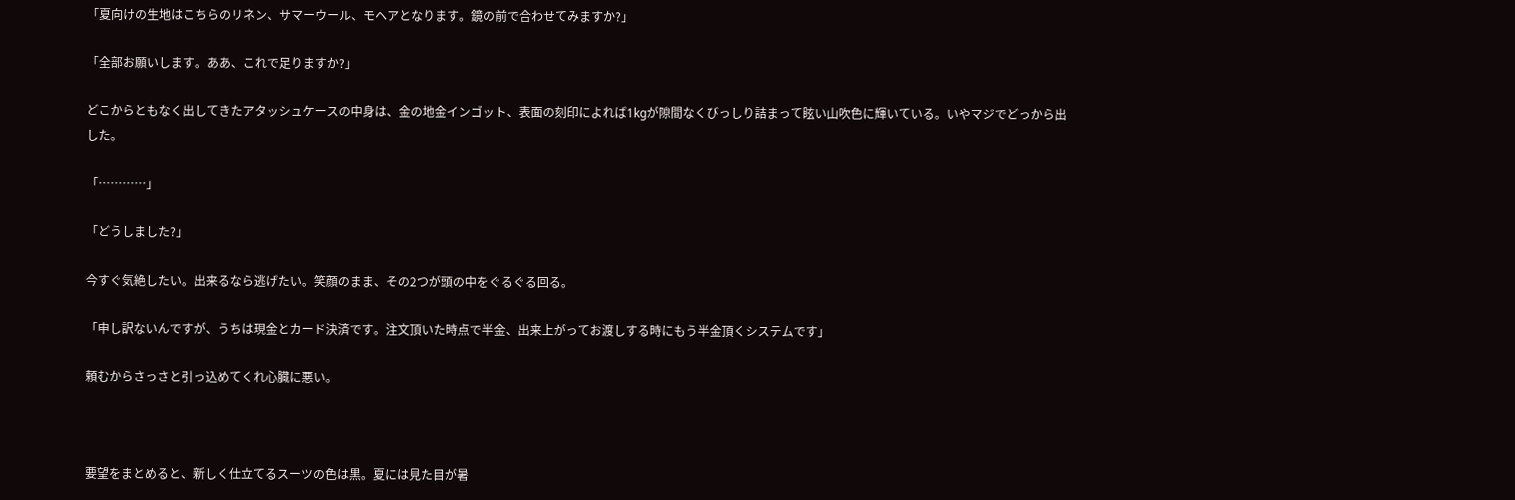「夏向けの生地はこちらのリネン、サマーウール、モヘアとなります。鏡の前で合わせてみますか?」

「全部お願いします。ああ、これで足りますか?」

どこからともなく出してきたアタッシュケースの中身は、金の地金インゴット、表面の刻印によれば1kgが隙間なくびっしり詰まって眩い山吹色に輝いている。いやマジでどっから出した。

「…………」

「どうしました?」

今すぐ気絶したい。出来るなら逃げたい。笑顔のまま、その2つが頭の中をぐるぐる回る。

「申し訳ないんですが、うちは現金とカード決済です。注文頂いた時点で半金、出来上がってお渡しする時にもう半金頂くシステムです」

頼むからさっさと引っ込めてくれ心臓に悪い。



要望をまとめると、新しく仕立てるスーツの色は黒。夏には見た目が暑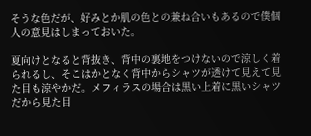そうな色だが、好みとか肌の色との兼ね合いもあるので僕個人の意見はしまっておいた。

夏向けとなると背抜き、背中の裏地をつけないので涼しく着られるし、そこはかとなく背中からシャツが透けて見えて見た目も涼やかだ。メフィラスの場合は黒い上着に黒いシャツだから見た目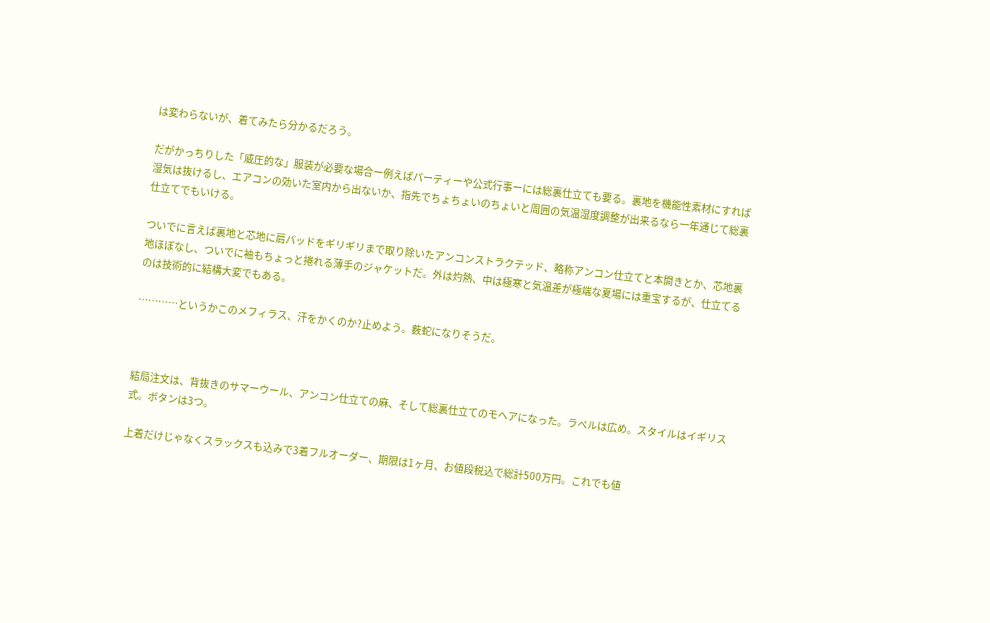は変わらないが、着てみたら分かるだろう。

だがかっちりした「威圧的な」服装が必要な場合ー例えばパーティーや公式行事ーには総裏仕立ても要る。裏地を機能性素材にすれば湿気は抜けるし、エアコンの効いた室内から出ないか、指先でちょちょいのちょいと周囲の気温湿度調整が出来るなら一年通じて総裏仕立てでもいける。

ついでに言えば裏地と芯地に肩パッドをギリギリまで取り除いたアンコンストラクテッド、略称アンコン仕立てと本開きとか、芯地裏地ほぼなし、ついでに袖もちょっと捲れる薄手のジャケットだ。外は灼熱、中は極寒と気温差が極端な夏場には重宝するが、仕立てるのは技術的に結構大変でもある。

…………というかこのメフィラス、汗をかくのか?止めよう。薮蛇になりそうだ。



結局注文は、背抜きのサマーウール、アンコン仕立ての麻、そして総裏仕立てのモヘアになった。ラペルは広め。スタイルはイギリス式。ボタンは3つ。

上着だけじゃなくスラックスも込みで3着フルオーダー、期限は1ヶ月、お値段税込で総計500万円。これでも値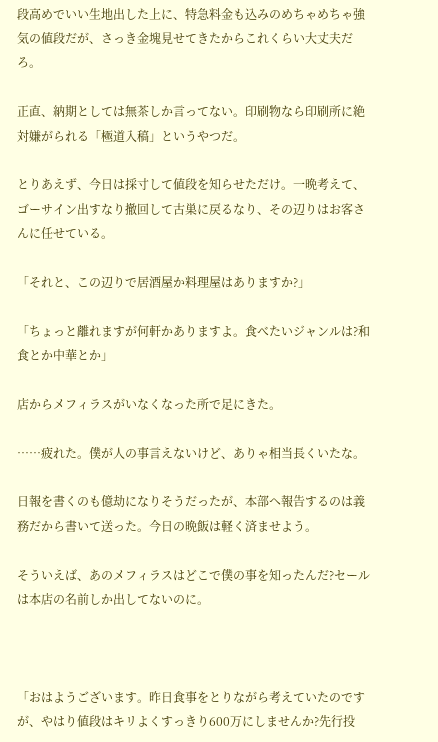段高めでいい生地出した上に、特急料金も込みのめちゃめちゃ強気の値段だが、さっき金塊見せてきたからこれくらい大丈夫だろ。

正直、納期としては無茶しか言ってない。印刷物なら印刷所に絶対嫌がられる「極道入稿」というやつだ。

とりあえず、今日は採寸して値段を知らせただけ。一晩考えて、ゴーサイン出すなり撤回して古巣に戻るなり、その辺りはお客さんに任せている。

「それと、この辺りで居酒屋か料理屋はありますか?」

「ちょっと離れますが何軒かありますよ。食べたいジャンルは?和食とか中華とか」

店からメフィラスがいなくなった所で足にきた。

……疲れた。僕が人の事言えないけど、ありゃ相当長くいたな。

日報を書くのも億劫になりそうだったが、本部へ報告するのは義務だから書いて送った。今日の晩飯は軽く済ませよう。

そういえば、あのメフィラスはどこで僕の事を知ったんだ?セールは本店の名前しか出してないのに。



「おはようございます。昨日食事をとりながら考えていたのですが、やはり値段はキリよくすっきり600万にしませんか?先行投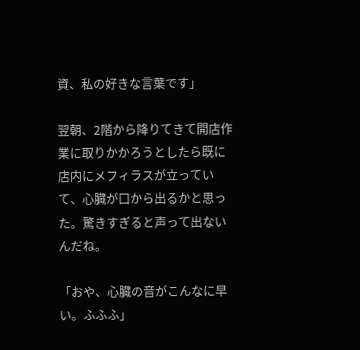資、私の好きな言葉です」

翌朝、2階から降りてきて開店作業に取りかかろうとしたら既に店内にメフィラスが立っていて、心臓が口から出るかと思った。驚きすぎると声って出ないんだね。

「おや、心臓の音がこんなに早い。ふふふ」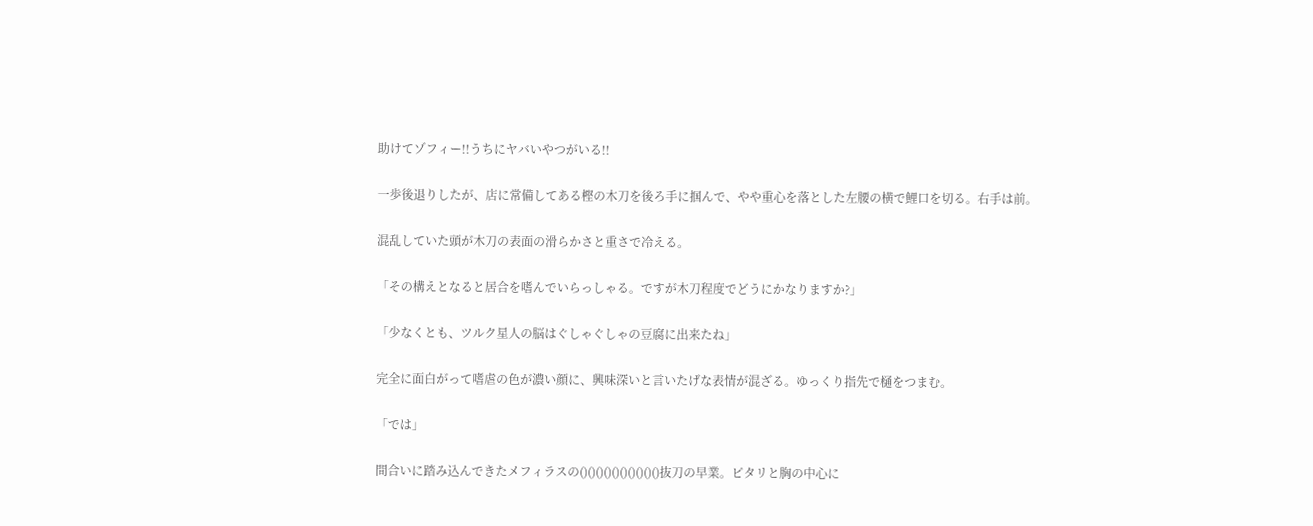助けてゾフィー!!うちにヤバいやつがいる!!

一歩後退りしたが、店に常備してある樫の木刀を後ろ手に掴んで、やや重心を落とした左腰の横で鯉口を切る。右手は前。

混乱していた頭が木刀の表面の滑らかさと重さで冷える。

「その構えとなると居合を嗜んでいらっしゃる。ですが木刀程度でどうにかなりますか?」

「少なくとも、ツルク星人の脳はぐしゃぐしゃの豆腐に出来たね」

完全に面白がって嗜虐の色が濃い顔に、興味深いと言いたげな表情が混ざる。ゆっくり指先で樋をつまむ。

「では」

間合いに踏み込んできたメフィラスの()()()()()()()()()()抜刀の早業。ピタリと胸の中心に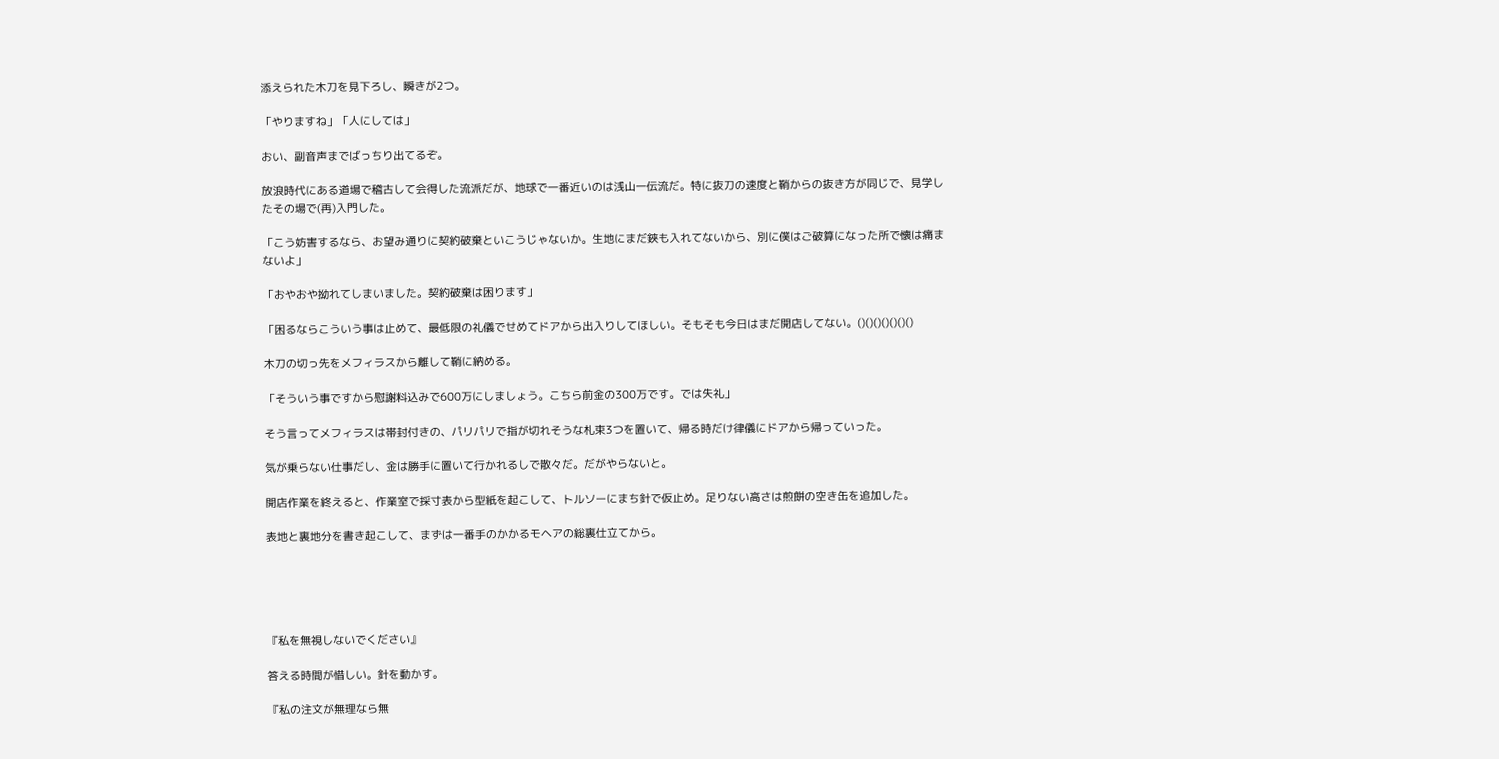添えられた木刀を見下ろし、瞬きが2つ。

「やりますね」「人にしては」

おい、副音声までばっちり出てるぞ。

放浪時代にある道場で稽古して会得した流派だが、地球で一番近いのは浅山一伝流だ。特に抜刀の速度と鞘からの抜き方が同じで、見学したその場で(再)入門した。

「こう妨害するなら、お望み通りに契約破棄といこうじゃないか。生地にまだ鋏も入れてないから、別に僕はご破算になった所で懐は痛まないよ」

「おやおや拗れてしまいました。契約破棄は困ります」

「困るならこういう事は止めて、最低限の礼儀でせめてドアから出入りしてほしい。そもそも今日はまだ開店してない。()()()()()()()

木刀の切っ先をメフィラスから離して鞘に納める。

「そういう事ですから慰謝料込みで600万にしましょう。こちら前金の300万です。では失礼」

そう言ってメフィラスは帯封付きの、パリパリで指が切れそうな札束3つを置いて、帰る時だけ律儀にドアから帰っていった。

気が乗らない仕事だし、金は勝手に置いて行かれるしで散々だ。だがやらないと。

開店作業を終えると、作業室で採寸表から型紙を起こして、トルソーにまち針で仮止め。足りない高さは煎餅の空き缶を追加した。

表地と裏地分を書き起こして、まずは一番手のかかるモヘアの総裏仕立てから。





『私を無視しないでください』

答える時間が惜しい。針を動かす。

『私の注文が無理なら無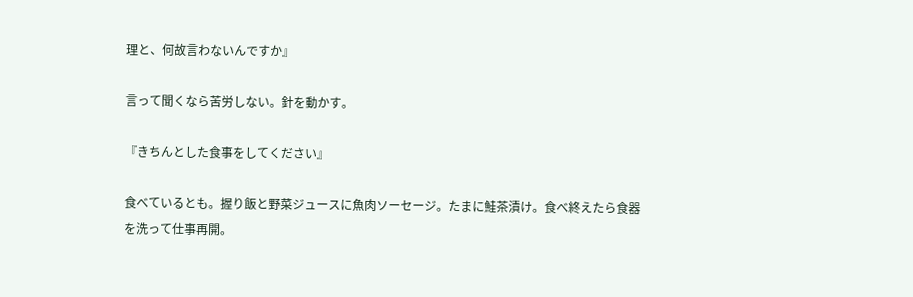理と、何故言わないんですか』

言って聞くなら苦労しない。針を動かす。

『きちんとした食事をしてください』

食べているとも。握り飯と野菜ジュースに魚肉ソーセージ。たまに鮭茶漬け。食べ終えたら食器を洗って仕事再開。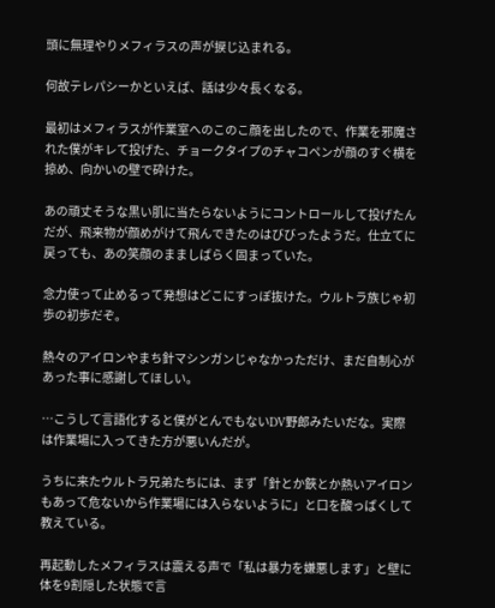頭に無理やりメフィラスの声が捩じ込まれる。

何故テレパシーかといえば、話は少々長くなる。

最初はメフィラスが作業室へのこのこ顔を出したので、作業を邪魔された僕がキレて投げた、チョークタイプのチャコペンが顔のすぐ横を掠め、向かいの壁で砕けた。

あの頑丈そうな黒い肌に当たらないようにコントロールして投げたんだが、飛来物が顔めがけて飛んできたのはびびったようだ。仕立てに戻っても、あの笑顔のまましばらく固まっていた。

念力使って止めるって発想はどこにすっぽ抜けた。ウルトラ族じゃ初歩の初歩だぞ。

熱々のアイロンやまち針マシンガンじゃなかっただけ、まだ自制心があった事に感謝してほしい。

…こうして言語化すると僕がとんでもないDV野郎みたいだな。実際は作業場に入ってきた方が悪いんだが。

うちに来たウルトラ兄弟たちには、まず「針とか鋏とか熱いアイロンもあって危ないから作業場には入らないように」と口を酸っぱくして教えている。

再起動したメフィラスは震える声で「私は暴力を嫌悪します」と壁に体を9割隠した状態で言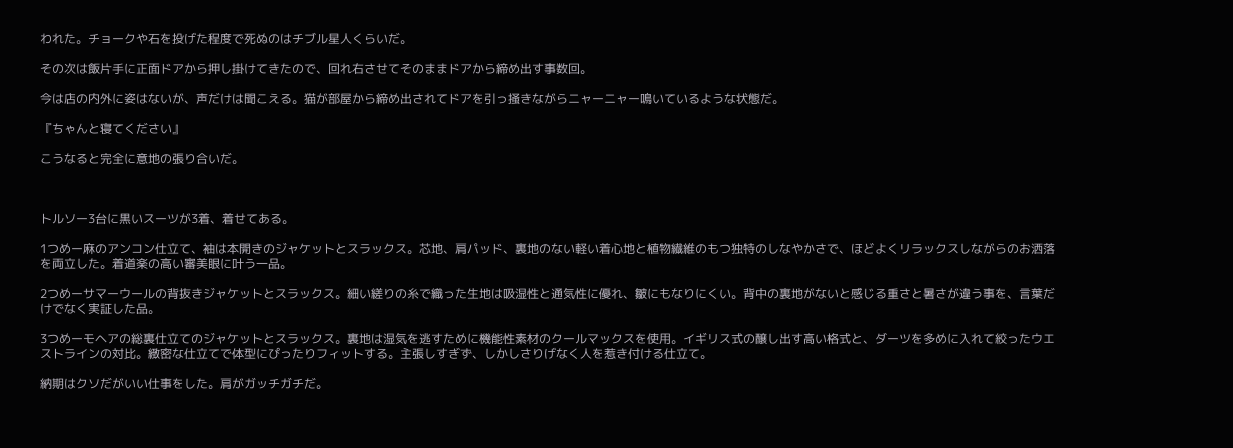われた。チョークや石を投げた程度で死ぬのはチブル星人くらいだ。

その次は飯片手に正面ドアから押し掛けてきたので、回れ右させてそのままドアから締め出す事数回。

今は店の内外に姿はないが、声だけは聞こえる。猫が部屋から締め出されてドアを引っ掻きながらニャーニャー鳴いているような状態だ。

『ちゃんと寝てください』

こうなると完全に意地の張り合いだ。



トルソー3台に黒いスーツが3着、着せてある。

1つめー麻のアンコン仕立て、袖は本開きのジャケットとスラックス。芯地、肩パッド、裏地のない軽い着心地と植物繊維のもつ独特のしなやかさで、ほどよくリラックスしながらのお洒落を両立した。着道楽の高い審美眼に叶う一品。

2つめーサマーウールの背抜きジャケットとスラックス。細い縒りの糸で織った生地は吸湿性と通気性に優れ、皺にもなりにくい。背中の裏地がないと感じる重さと暑さが違う事を、言葉だけでなく実証した品。

3つめーモヘアの総裏仕立てのジャケットとスラックス。裏地は湿気を逃すために機能性素材のクールマックスを使用。イギリス式の醸し出す高い格式と、ダーツを多めに入れて絞ったウエストラインの対比。緻密な仕立てで体型にぴったりフィットする。主張しすぎず、しかしさりげなく人を惹き付ける仕立て。

納期はクソだがいい仕事をした。肩がガッチガチだ。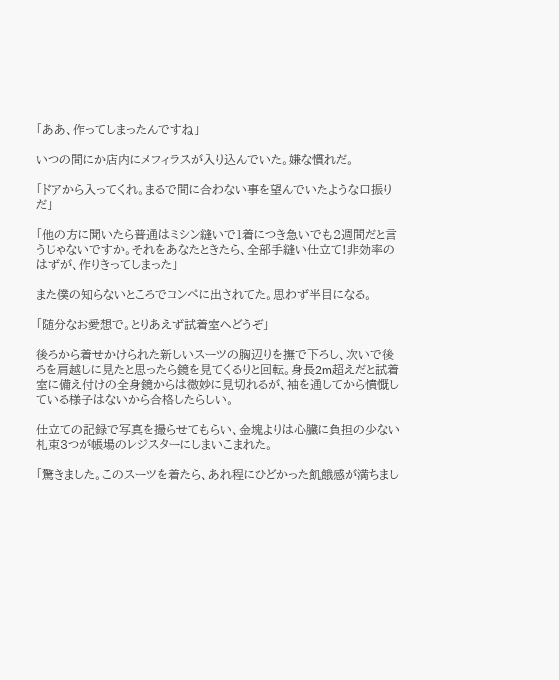「ああ、作ってしまったんですね」

いつの間にか店内にメフィラスが入り込んでいた。嫌な慣れだ。

「ドアから入ってくれ。まるで間に合わない事を望んでいたような口振りだ」

「他の方に聞いたら普通はミシン縫いで1着につき急いでも2週間だと言うじゃないですか。それをあなたときたら、全部手縫い仕立て!非効率のはずが、作りきってしまった」

また僕の知らないところでコンペに出されてた。思わず半目になる。

「随分なお愛想で。とりあえず試着室へどうぞ」

後ろから着せかけられた新しいスーツの胸辺りを撫で下ろし、次いで後ろを肩越しに見たと思ったら鏡を見てくるりと回転。身長2m超えだと試着室に備え付けの全身鏡からは微妙に見切れるが、袖を通してから憤慨している様子はないから合格したらしい。

仕立ての記録で写真を撮らせてもらい、金塊よりは心臓に負担の少ない札束3つが帳場のレジスターにしまいこまれた。

「驚きました。このスーツを着たら、あれ程にひどかった飢餓感が満ちまし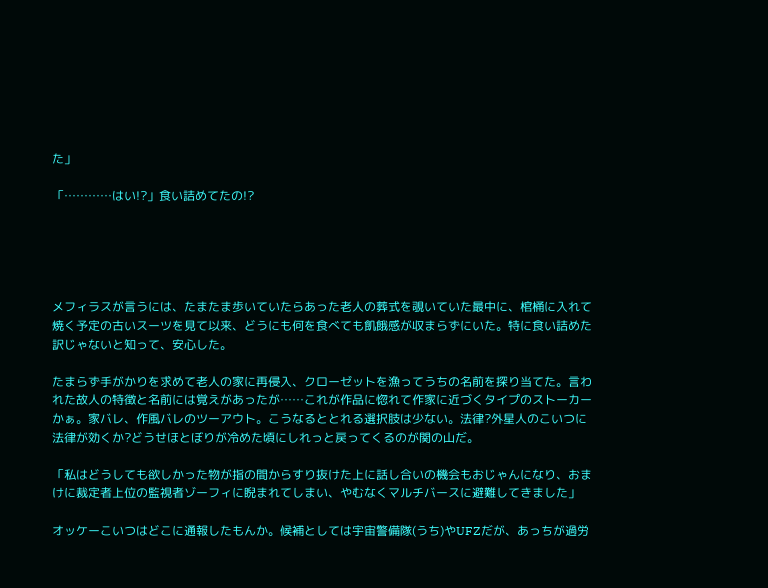た」

「…………はい!?」食い詰めてたの!?





メフィラスが言うには、たまたま歩いていたらあった老人の葬式を覗いていた最中に、棺桶に入れて焼く予定の古いスーツを見て以来、どうにも何を食べても飢餓感が収まらずにいた。特に食い詰めた訳じゃないと知って、安心した。

たまらず手がかりを求めて老人の家に再侵入、クローゼットを漁ってうちの名前を探り当てた。言われた故人の特徴と名前には覚えがあったが……これが作品に惚れて作家に近づくタイプのストーカーかぁ。家バレ、作風バレのツーアウト。こうなるととれる選択肢は少ない。法律?外星人のこいつに法律が効くか?どうせほとぼりが冷めた頃にしれっと戻ってくるのが関の山だ。

「私はどうしても欲しかった物が指の間からすり抜けた上に話し合いの機会もおじゃんになり、おまけに裁定者上位の監視者ゾーフィに睨まれてしまい、やむなくマルチバースに避難してきました」

オッケーこいつはどこに通報したもんか。候補としては宇宙警備隊(うち)やUFZだが、あっちが過労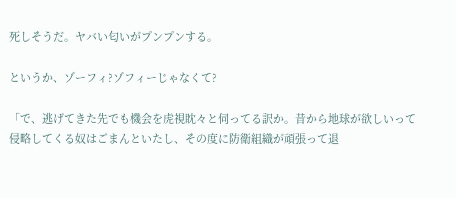死しそうだ。ヤバい匂いがプンプンする。

というか、ゾーフィ?ゾフィーじゃなくて?

「で、逃げてきた先でも機会を虎視眈々と伺ってる訳か。昔から地球が欲しいって侵略してくる奴はごまんといたし、その度に防衛組織が頑張って退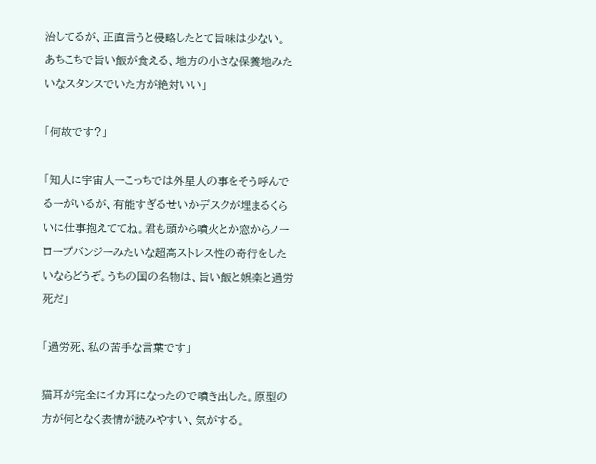治してるが、正直言うと侵略したとて旨味は少ない。あちこちで旨い飯が食える、地方の小さな保養地みたいなスタンスでいた方が絶対いい」

「何故です?」

「知人に宇宙人ーこっちでは外星人の事をそう呼んでるーがいるが、有能すぎるせいかデスクが埋まるくらいに仕事抱えててね。君も頭から噴火とか窓からノーロープバンジーみたいな超高ストレス性の奇行をしたいならどうぞ。うちの国の名物は、旨い飯と娯楽と過労死だ」

「過労死、私の苦手な言葉です」

猫耳が完全にイカ耳になったので噴き出した。原型の方が何となく表情が読みやすい、気がする。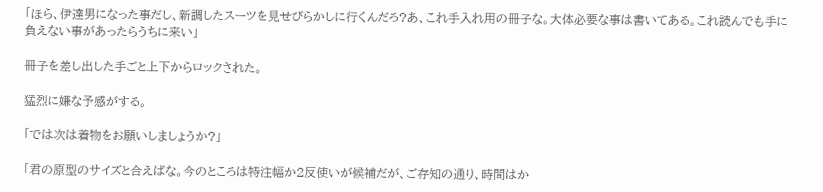「ほら、伊達男になった事だし、新調したスーツを見せびらかしに行くんだろ?あ、これ手入れ用の冊子な。大体必要な事は書いてある。これ読んでも手に負えない事があったらうちに来い」

冊子を差し出した手ごと上下からロックされた。

猛烈に嫌な予感がする。

「では次は着物をお願いしましょうか?」

「君の原型のサイズと合えばな。今のところは特注幅か2反使いが候補だが、ご存知の通り、時間はか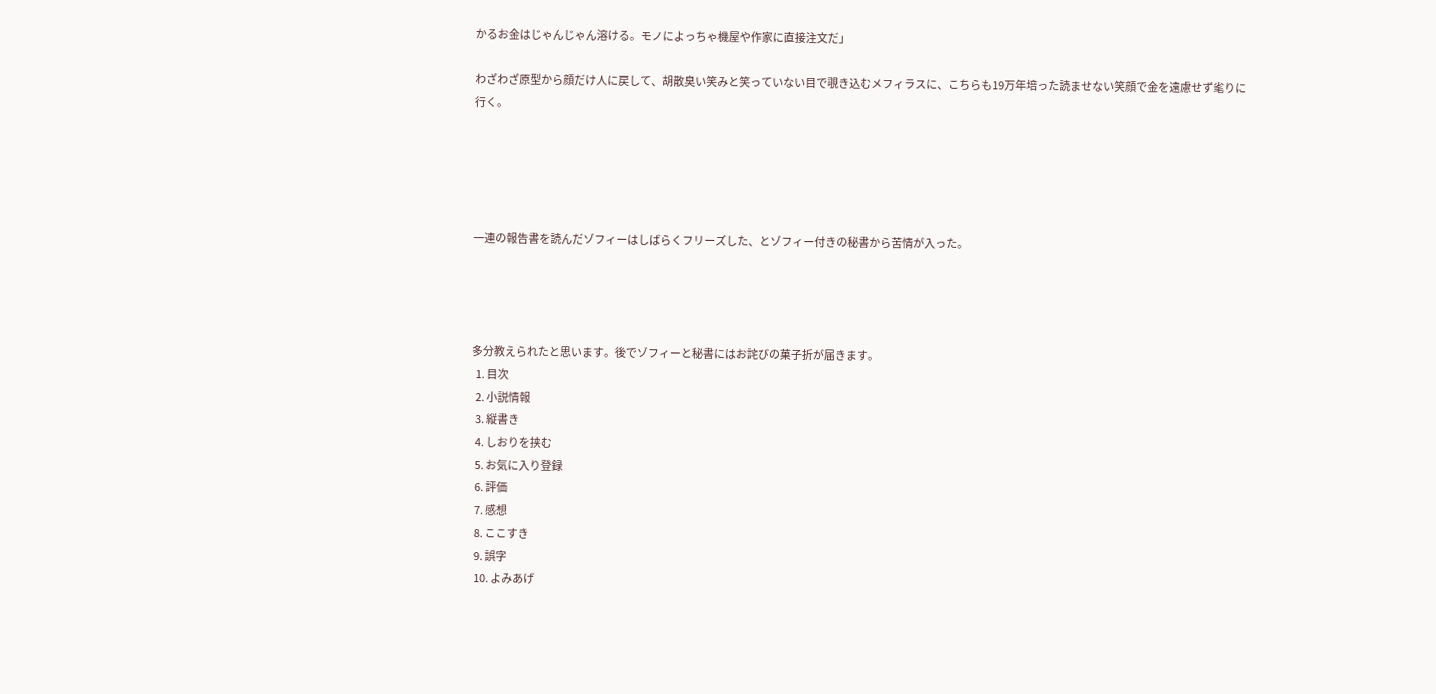かるお金はじゃんじゃん溶ける。モノによっちゃ機屋や作家に直接注文だ」

わざわざ原型から顔だけ人に戻して、胡散臭い笑みと笑っていない目で覗き込むメフィラスに、こちらも19万年培った読ませない笑顔で金を遠慮せず毟りに行く。





一連の報告書を読んだゾフィーはしばらくフリーズした、とゾフィー付きの秘書から苦情が入った。




多分教えられたと思います。後でゾフィーと秘書にはお詫びの菓子折が届きます。
  1. 目次
  2. 小説情報
  3. 縦書き
  4. しおりを挟む
  5. お気に入り登録
  6. 評価
  7. 感想
  8. ここすき
  9. 誤字
  10. よみあげ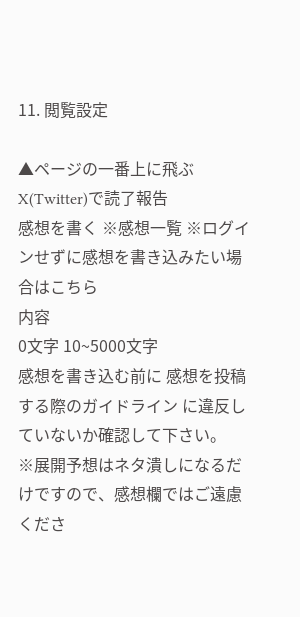11. 閲覧設定

▲ページの一番上に飛ぶ
X(Twitter)で読了報告
感想を書く ※感想一覧 ※ログインせずに感想を書き込みたい場合はこちら
内容
0文字 10~5000文字
感想を書き込む前に 感想を投稿する際のガイドライン に違反していないか確認して下さい。
※展開予想はネタ潰しになるだけですので、感想欄ではご遠慮くださ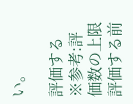い。

評価する
※参考:評価数の上限
評価する前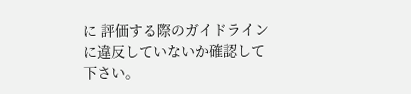に 評価する際のガイドライン に違反していないか確認して下さい。